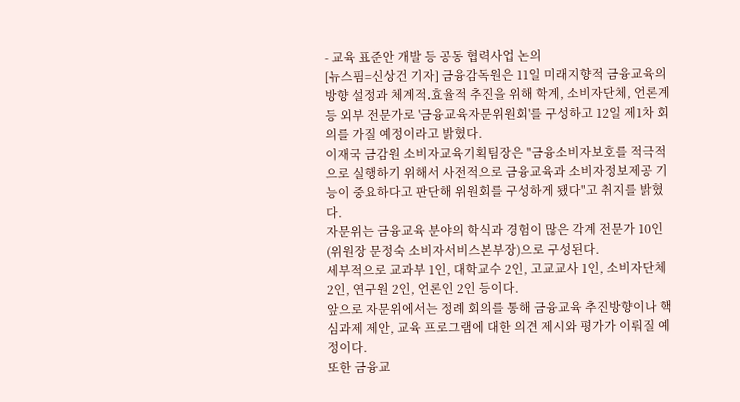- 교육 표준안 개발 등 공동 협력사업 논의
[뉴스핌=신상건 기자] 금융감독원은 11일 미래지향적 금융교육의 방향 설정과 체계적․효율적 추진을 위해 학계, 소비자단체, 언론계 등 외부 전문가로 '금융교육자문위원회'를 구성하고 12일 제1차 회의를 가질 예정이라고 밝혔다.
이재국 금감원 소비자교육기획팀장은 "금융소비자보호를 적극적으로 실행하기 위해서 사전적으로 금융교육과 소비자정보제공 기능이 중요하다고 판단해 위원회를 구성하게 됐다"고 취지를 밝혔다.
자문위는 금융교육 분야의 학식과 경험이 많은 각계 전문가 10인(위원장 문정숙 소비자서비스본부장)으로 구성된다.
세부적으로 교과부 1인, 대학교수 2인, 고교교사 1인, 소비자단체 2인, 연구원 2인, 언론인 2인 등이다.
앞으로 자문위에서는 정례 회의를 통해 금융교육 추진방향이나 핵심과제 제안, 교육 프로그램에 대한 의견 제시와 평가가 이뤄질 예정이다.
또한 금융교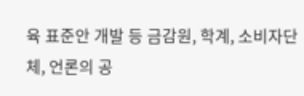육 표준안 개발 등 금감원, 학계, 소비자단체, 언론의 공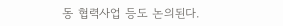동 협력사업 등도 논의된다.